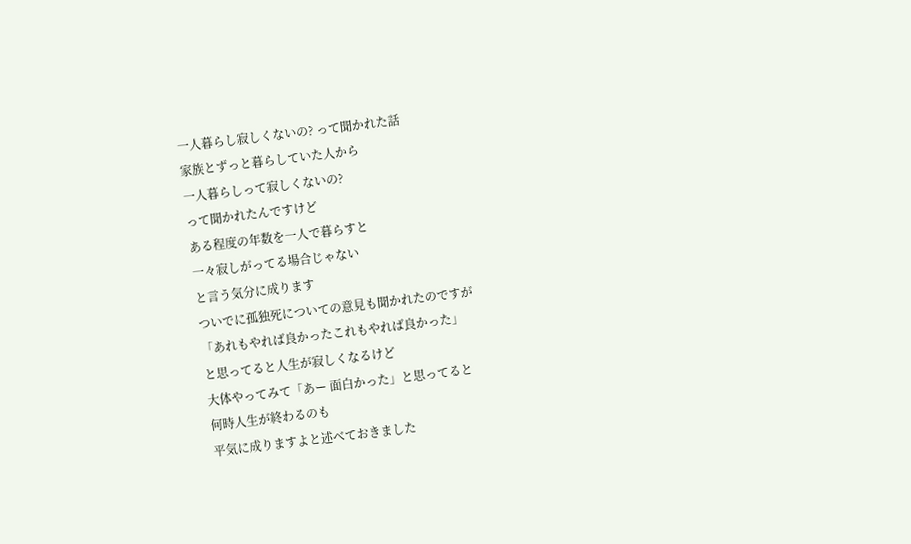一人暮らし寂しくないの? って聞かれた話
家族とずっと暮らしていた人から
一人暮らしって寂しくないの?
って聞かれたんですけど
ある程度の年数を一人で暮らすと
一々寂しがってる場合じゃない
と言う気分に成ります
ついでに孤独死についての意見も聞かれたのですが
「あれもやれば良かったこれもやれば良かった」
と思ってると人生が寂しくなるけど
大体やってみて「あー 面白かった」と思ってると
何時人生が終わるのも
平気に成りますよと述べておきました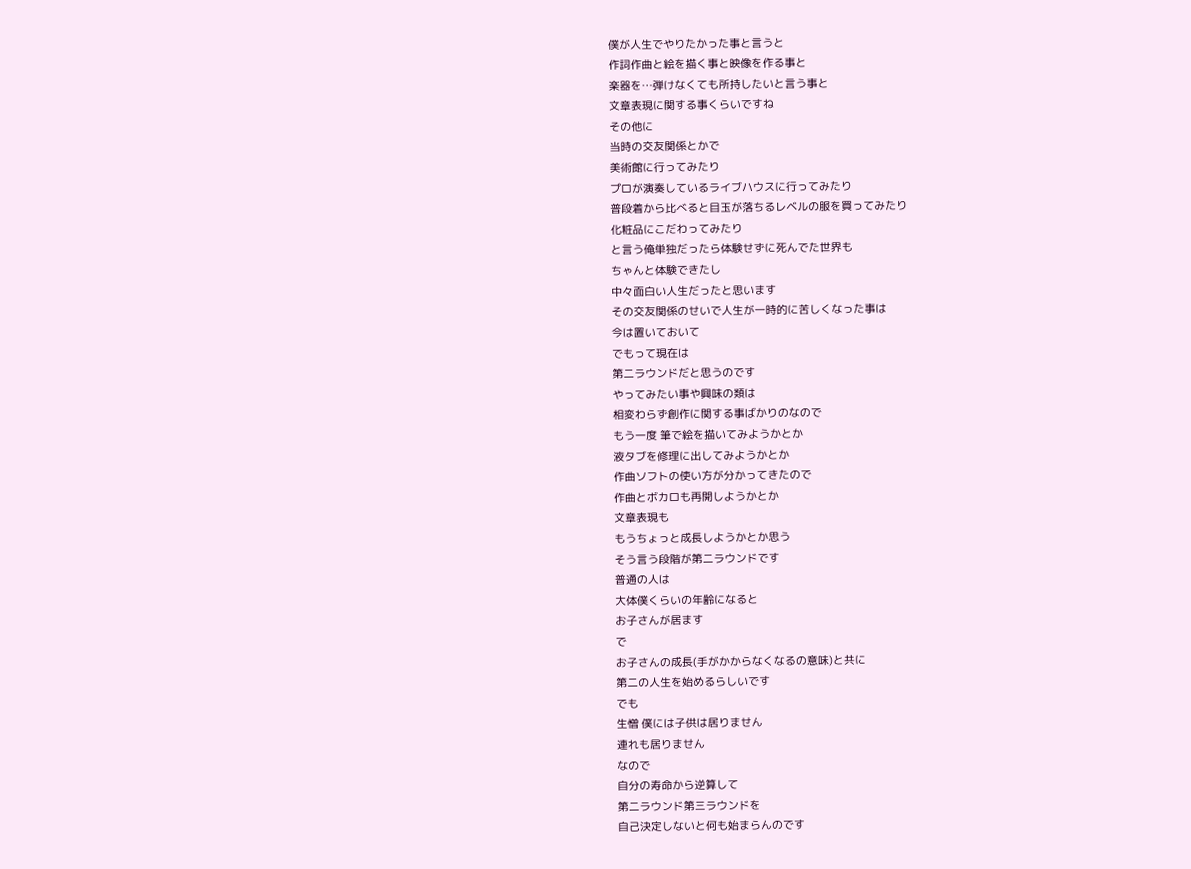僕が人生でやりたかった事と言うと
作詞作曲と絵を描く事と映像を作る事と
楽器を…弾けなくても所持したいと言う事と
文章表現に関する事くらいですね
その他に
当時の交友関係とかで
美術館に行ってみたり
プロが演奏しているライブハウスに行ってみたり
普段着から比べると目玉が落ちるレベルの服を買ってみたり
化粧品にこだわってみたり
と言う俺単独だったら体験せずに死んでた世界も
ちゃんと体験できたし
中々面白い人生だったと思います
その交友関係のせいで人生が一時的に苦しくなった事は
今は置いておいて
でもって現在は
第二ラウンドだと思うのです
やってみたい事や興味の類は
相変わらず創作に関する事ばかりのなので
もう一度 筆で絵を描いてみようかとか
液タブを修理に出してみようかとか
作曲ソフトの使い方が分かってきたので
作曲とボカロも再開しようかとか
文章表現も
もうちょっと成長しようかとか思う
そう言う段階が第二ラウンドです
普通の人は
大体僕くらいの年齢になると
お子さんが居ます
で
お子さんの成長(手がかからなくなるの意味)と共に
第二の人生を始めるらしいです
でも
生憎 僕には子供は居りません
連れも居りません
なので
自分の寿命から逆算して
第二ラウンド第三ラウンドを
自己決定しないと何も始まらんのです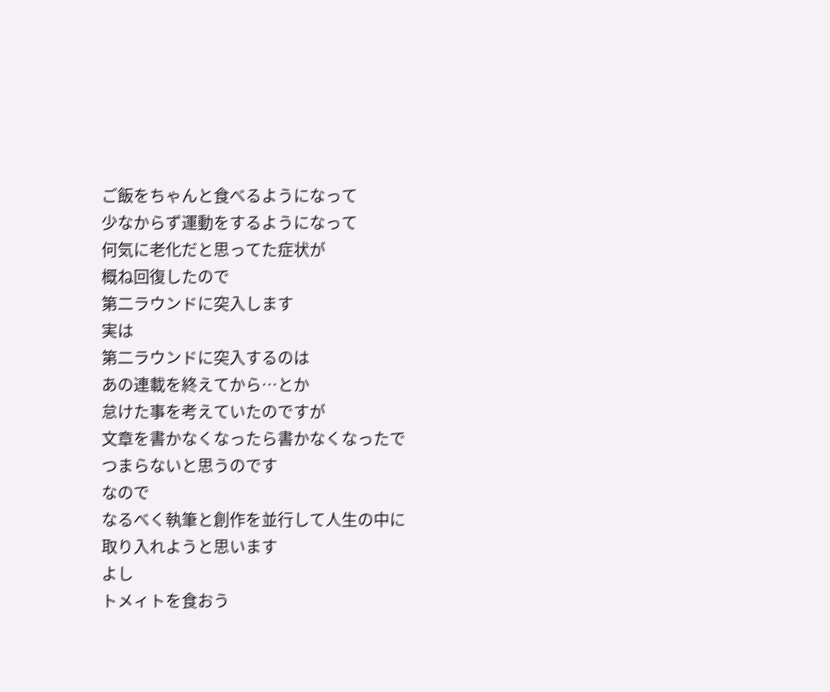ご飯をちゃんと食べるようになって
少なからず運動をするようになって
何気に老化だと思ってた症状が
概ね回復したので
第二ラウンドに突入します
実は
第二ラウンドに突入するのは
あの連載を終えてから…とか
怠けた事を考えていたのですが
文章を書かなくなったら書かなくなったで
つまらないと思うのです
なので
なるべく執筆と創作を並行して人生の中に
取り入れようと思います
よし
トメィトを食おう